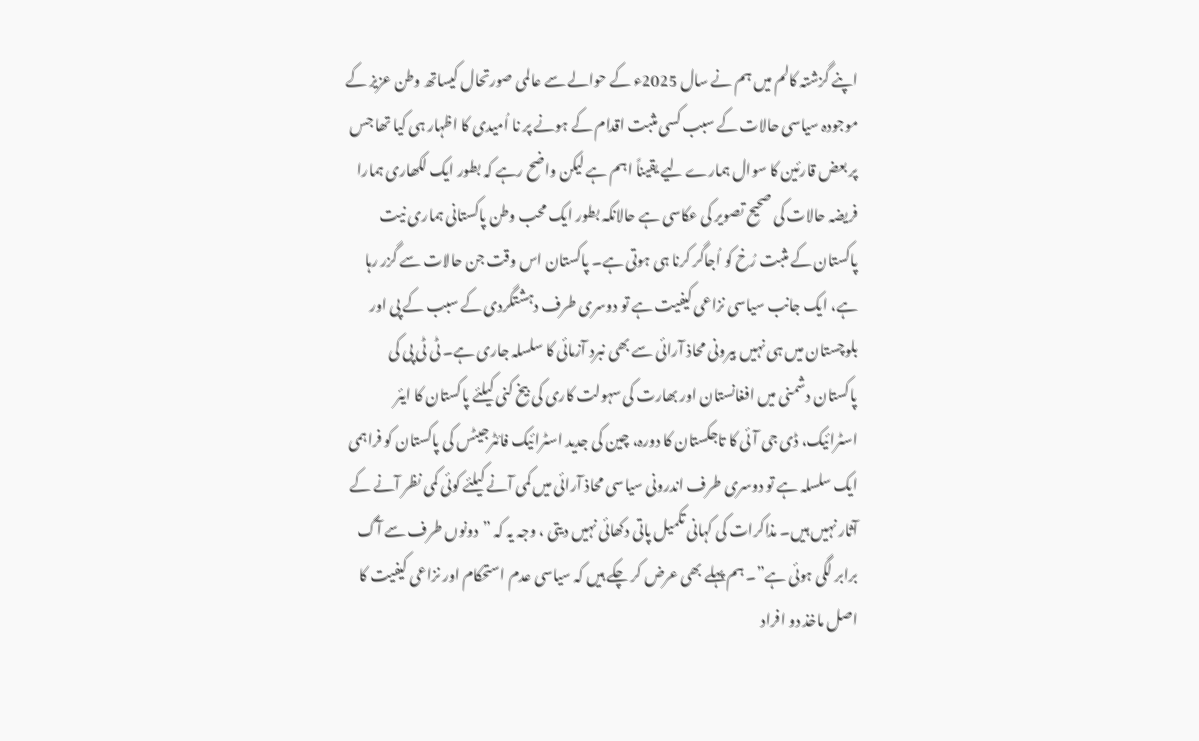اپنے گزشتہ کالم میں ہم نے سال 2025ء کے حوالے سے عالمی صورتحال کیساتھ وطن عزیز کے موجودہ سیاسی حالات کے سبب کسی مثبت اقدام کے ہونے پر نا اُمیدی کا اظہار ہی کیا تھا جس پر بعض قارئین کا سوال ہمارے لیے یقیناً اہم ہے لیکن واضح رہے کہ بطور ایک لکھاری ہمارا فریضہ حالات کی صحیح تصویر کی عکاسی ہے حالانکہ بطور ایک محب وطن پاکستانی ہماری نیت پاکستان کے مثبت رُخ کو اُجاگر کرنا ہی ہوتی ہے۔ پاکستان اس وقت جن حالات سے گزر رہا ہے، ایک جانب سیاسی نزاعی کیفیت ہے تو دوسری طرف دہشتگردی کے سبب کے پی اور بلوچستان میں ہی نہیں بیرونی محاذ آرائی سے بھی نبرد آزمائی کا سلسلہ جاری ہے۔ ٹی ٹی پی کی پاکستان دشمنی میں افغانستان اور بھارت کی سہولت کاری کی بیخ کنی کیلئے پاکستان کا ایئر اسٹرائیک، ڈی جی آئی کا تاجکستان کا دورہ، چین کی جدید اسٹرائیک فائٹرجیٹس کی پاکستان کو فراہمی ایک سلسلہ ہے تو دوسری طرف اندرونی سیاسی محاذ آرائی میں کمی آنے کیلئے کوئی کمی نظر آنے کے آثار نہیں ہیں۔ مذاکرات کی کہانی تکمیل پاتی دکھائی نہیں دیتی ، وجہ یہ کہ ”دونوں طرف سے آگ برابر لگی ہوئی ہے”۔ ہم پہلے بھی عرض کر چکے ہیں کہ سیاسی عدم استحکام اور نزاعی کیفیت کا اصل ماخذ دو افراد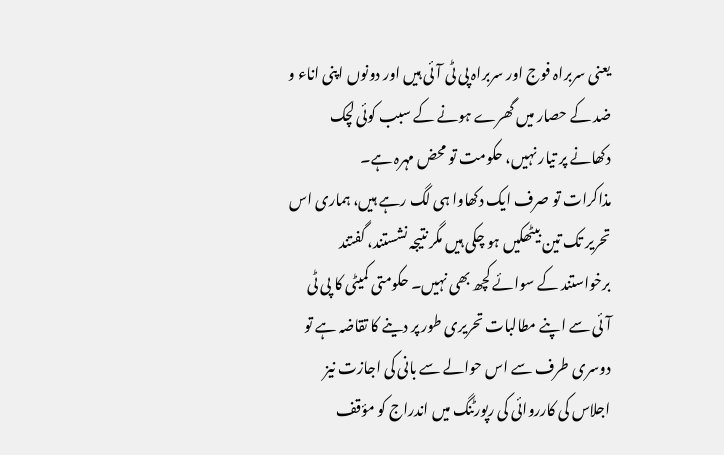یعنی سربراہ فوج اور سربراہ پی ٹی آئی ہیں اور دونوں اپنی اناء و ضد کے حصار میں گھرے ہونے کے سبب کوئی لچک دکھانے پر تیار نہیں، حکومت تو محض مہرہ ہے۔
مذاکرات تو صرف ایک دکھاوا ہی لگ رہے ہیں، ہماری اس تحریر تک تین بیٹھکیں ہو چکی ہیں مگر نتیجہ نشستند، گفتند برخواستند کے سوائے کچھ بھی نہیں۔ حکومتی کمیٹی کا پی ٹی آئی سے اپنے مطالبات تحریری طور پر دینے کا تقاضہ ہے تو دوسری طرف سے اس حوالے سے بانی کی اجازت نیز اجلاس کی کارروائی کی رپورٹنگ میں اندراج کو مؤقف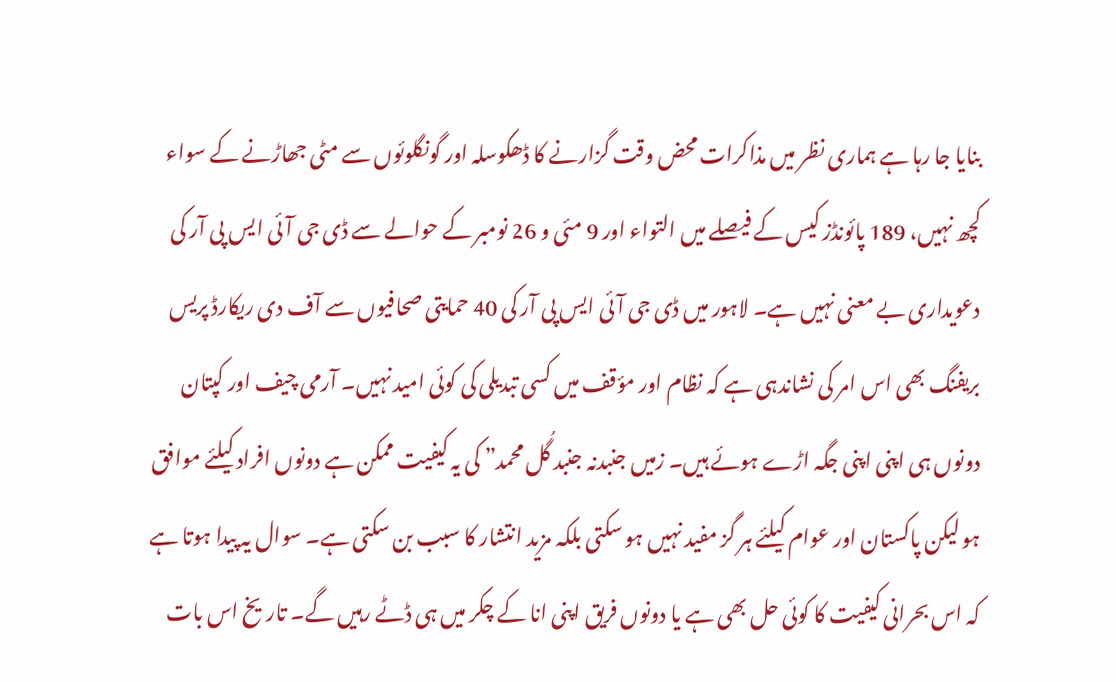بنایا جا رہا ہے ہماری نظر میں مذاکرات محض وقت گزارنے کا ڈھکوسلہ اور گونگلوئوں سے مٹی جھاڑنے کے سواء کچھ نہیں، 189 پائونڈز کیس کے فیصلے میں التواء اور 9 مئی و 26 نومبر کے حوالے سے ڈی جی آئی ایس پی آر کی دعویداری بے معنی نہیں ہے۔ لاہور میں ڈی جی آئی ایس پی آر کی 40 حمایتی صحافیوں سے آف دی ریکارڈ پریس بریفنگ بھی اس امر کی نشاندہی ہے کہ نظام اور مؤقف میں کسی تبدیلی کی کوئی امید نہیں۔ آرمی چیف اور کپتان دونوں ہی اپنی اپنی جگہ اڑے ہوئے ہیں۔ زمیں جنبدنہ جنبد گُل محمد” کی یہ کیفیت ممکن ہے دونوں افراد کیلئے موافق ہو لیکن پاکستان اور عوام کیلئے ہر گز مفید نہیں ہو سکتی بلکہ مزید انتشار کا سبب بن سکتی ہے۔ سوال یہ پیدا ہوتا ہے کہ اس بحرانی کیفیت کا کوئی حل بھی ہے یا دونوں فریق اپنی انا کے چکر میں ہی ڈٹے رہیں گے۔ تاریخ اس بات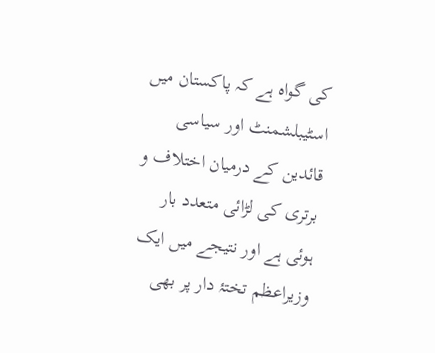کی گواہ ہے کہ پاکستان میں اسٹیبلشمنٹ اور سیاسی قائدین کے درمیان اختلاف و برتری کی لڑائی متعدد بار ہوئی ہے اور نتیجے میں ایک وزیراعظم تختۂ دار پر بھی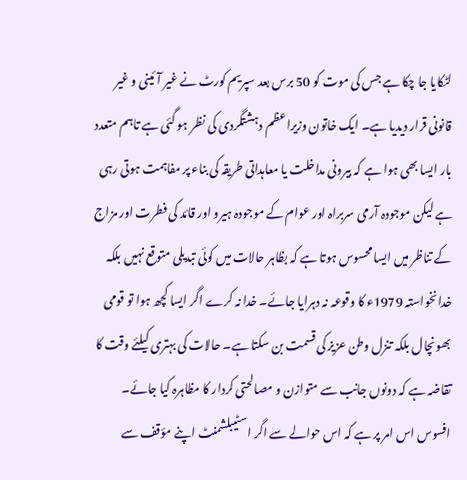لٹکایا جا چکا ہے جس کی موت کو 50 برس بعد سپریم کورٹ نے غیر آئینی و غیر قانونی قرار دیدیا ہے۔ ایک خاتون وزیراعظم دہشتگردی کی نظر ہو گئی ہے تاہم متعدد بار ایسا بھی ہوا ہے کہ بیرونی مداخلت یا معاہداتی طریقہ کی بناء پر مفاہمت ہوتی رہی ہے لیکن موجودہ آرمی سربراہ اور عوام کے موجودہ ہیرو اور قائد کی فطرت اور مزاج کے تناظر میں ایسا محسوس ہوتا ہے کہ بظاہر حالات میں کوئی تبدیلی متوقع نہیں بلکہ خدانخواستہ 1979ء کا وقوعہ نہ دہرایا جائے۔ خدا نہ کرے اگر ایسا کچھ ہوا تو قومی بھونچال بلکہ تنزل وطن عزیز کی قسمت بن سکتا ہے۔ حالات کی بہتری کیلئے وقت کا تقاضہ ہے کہ دونوں جانب سے متوازن و مصالحتی کردار کا مظاہرہ کیا جائے۔ افسوس اس امر پر ہے کہ اس حوالے سے اگر اسٹیبلشمنٹ اپنے مؤقف سے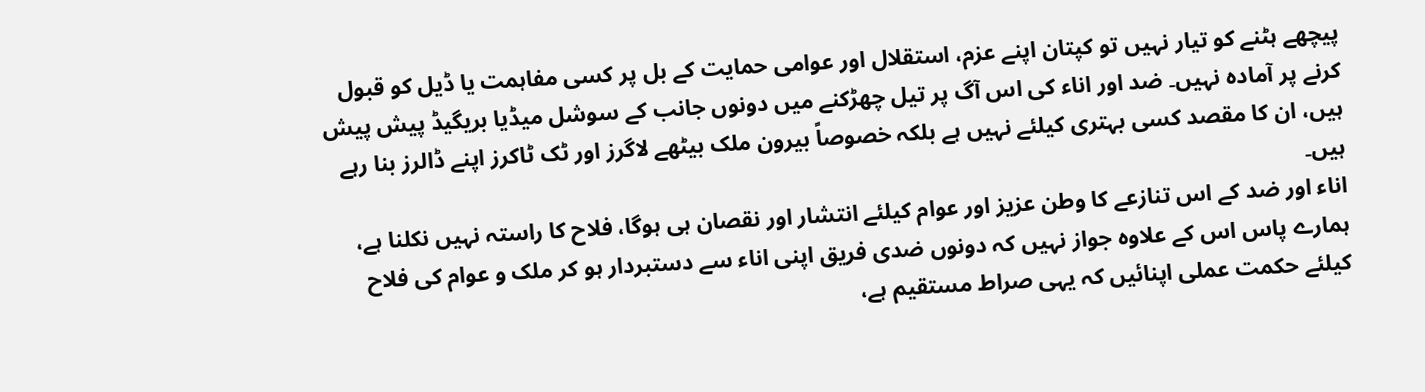پیچھے ہٹنے کو تیار نہیں تو کپتان اپنے عزم، استقلال اور عوامی حمایت کے بل پر کسی مفاہمت یا ڈیل کو قبول کرنے پر آمادہ نہیں۔ ضد اور اناء کی اس آگ پر تیل چھڑکنے میں دونوں جانب کے سوشل میڈیا بریگیڈ پیش پیش ہیں، ان کا مقصد کسی بہتری کیلئے نہیں ہے بلکہ خصوصاً بیرون ملک بیٹھے لاگرز اور ٹک ٹاکرز اپنے ڈالرز بنا رہے ہیں۔
اناء اور ضد کے اس تنازعے کا وطن عزیز اور عوام کیلئے انتشار اور نقصان ہی ہوگا، فلاح کا راستہ نہیں نکلنا ہے، ہمارے پاس اس کے علاوہ جواز نہیں کہ دونوں ضدی فریق اپنی اناء سے دستبردار ہو کر ملک و عوام کی فلاح کیلئے حکمت عملی اپنائیں کہ یہی صراط مستقیم ہے،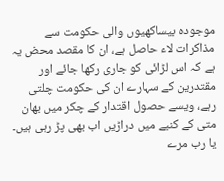موجودہ بیساکھیوں والی حکومت سے مذاکرات لاء حاصل ہے، ان کا مقصد محض یہ ہے کہ اس لڑائی کو جاری رکھا جائے اور مقتدرین کے سہارے ان کی حکومت چلتی رہے، ویسے حصول اقتدار کے چکر میں بھان متی کے کنبے میں دراڑیں اب بھی پڑ رہی ہیں۔ یا رب مرے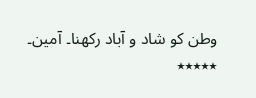وطن کو شاد و آباد رکھنا۔ آمین۔
٭٭٭٭٭